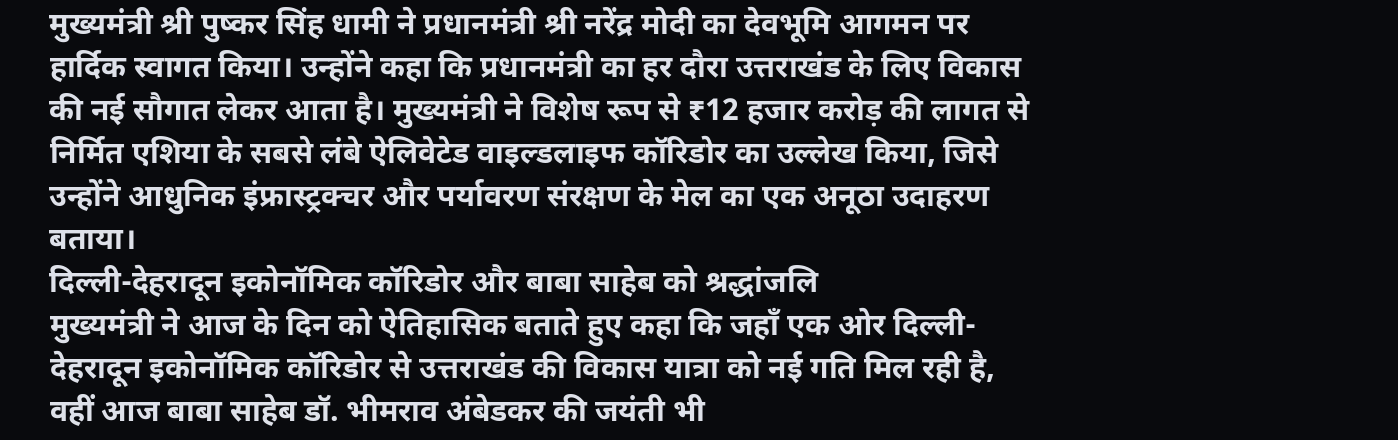मुख्यमंत्री श्री पुष्कर सिंह धामी ने प्रधानमंत्री श्री नरेंद्र मोदी का देवभूमि आगमन पर हार्दिक स्वागत किया। उन्होंने कहा कि प्रधानमंत्री का हर दौरा उत्तराखंड के लिए विकास की नई सौगात लेकर आता है। मुख्यमंत्री ने विशेष रूप से ₹12 हजार करोड़ की लागत से निर्मित एशिया के सबसे लंबे ऐलिवेटेड वाइल्डलाइफ कॉरिडोर का उल्लेख किया, जिसे उन्होंने आधुनिक इंफ्रास्ट्रक्चर और पर्यावरण संरक्षण के मेल का एक अनूठा उदाहरण बताया।
दिल्ली-देहरादून इकोनॉमिक कॉरिडोर और बाबा साहेब को श्रद्धांजलि
मुख्यमंत्री ने आज के दिन को ऐतिहासिक बताते हुए कहा कि जहाँ एक ओर दिल्ली-देहरादून इकोनॉमिक कॉरिडोर से उत्तराखंड की विकास यात्रा को नई गति मिल रही है, वहीं आज बाबा साहेब डॉ. भीमराव अंबेडकर की जयंती भी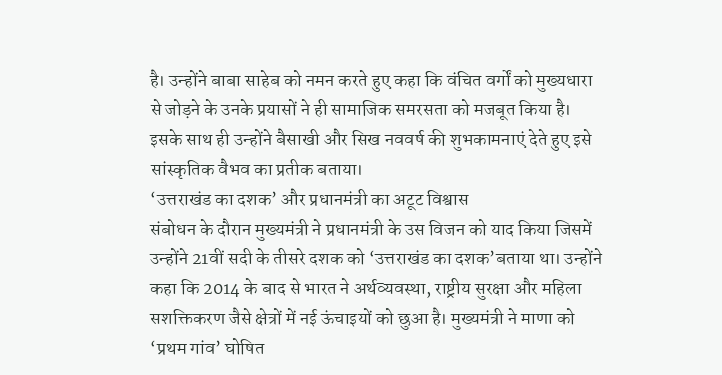है। उन्होंने बाबा साहेब को नमन करते हुए कहा कि वंचित वर्गों को मुख्यधारा से जोड़ने के उनके प्रयासों ने ही सामाजिक समरसता को मजबूत किया है। इसके साथ ही उन्होंने बैसाखी और सिख नववर्ष की शुभकामनाएं देते हुए इसे सांस्कृतिक वैभव का प्रतीक बताया।
‘उत्तराखंड का दशक’ और प्रधानमंत्री का अटूट विश्वास
संबोधन के दौरान मुख्यमंत्री ने प्रधानमंत्री के उस विजन को याद किया जिसमें उन्होंने 21वीं सदी के तीसरे दशक को ‘उत्तराखंड का दशक’बताया था। उन्होंने कहा कि 2014 के बाद से भारत ने अर्थव्यवस्था, राष्ट्रीय सुरक्षा और महिला सशक्तिकरण जैसे क्षेत्रों में नई ऊंचाइयों को छुआ है। मुख्यमंत्री ने माणा को ‘प्रथम गांव’ घोषित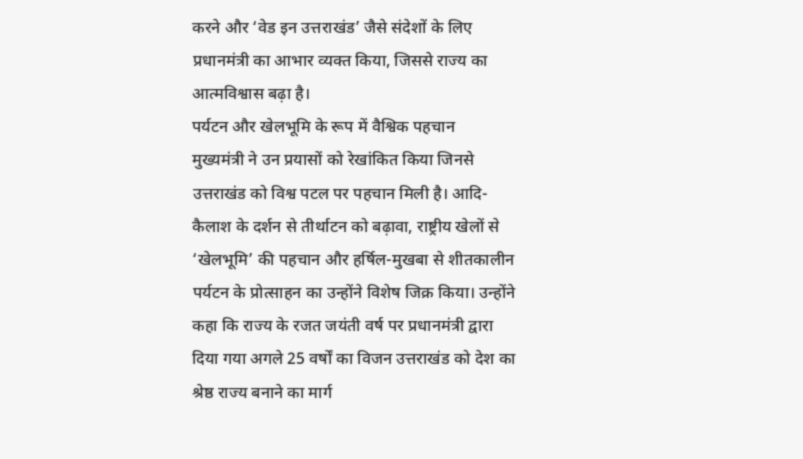करने और ‘वेड इन उत्तराखंड’ जैसे संदेशों के लिए प्रधानमंत्री का आभार व्यक्त किया, जिससे राज्य का आत्मविश्वास बढ़ा है।
पर्यटन और खेलभूमि के रूप में वैश्विक पहचान
मुख्यमंत्री ने उन प्रयासों को रेखांकित किया जिनसे उत्तराखंड को विश्व पटल पर पहचान मिली है। आदि-कैलाश के दर्शन से तीर्थाटन को बढ़ावा, राष्ट्रीय खेलों से ‘खेलभूमि’ की पहचान और हर्षिल-मुखबा से शीतकालीन पर्यटन के प्रोत्साहन का उन्होंने विशेष जिक्र किया। उन्होंने कहा कि राज्य के रजत जयंती वर्ष पर प्रधानमंत्री द्वारा दिया गया अगले 25 वर्षों का विजन उत्तराखंड को देश का श्रेष्ठ राज्य बनाने का मार्ग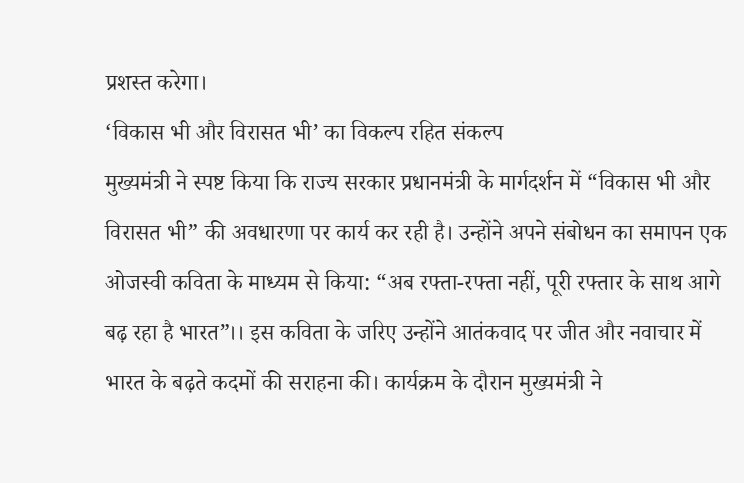प्रशस्त करेगा।
‘विकास भी और विरासत भी’ का विकल्प रहित संकल्प
मुख्यमंत्री ने स्पष्ट किया कि राज्य सरकार प्रधानमंत्री के मार्गदर्शन में “विकास भी और विरासत भी” की अवधारणा पर कार्य कर रही है। उन्होंने अपने संबोधन का समापन एक ओजस्वी कविता के माध्यम से किया: “अब रफ्ता-रफ्ता नहीं, पूरी रफ्तार के साथ आगे बढ़ रहा है भारत”।। इस कविता के जरिए उन्होंने आतंकवाद पर जीत और नवाचार में भारत के बढ़ते कदमों की सराहना की। कार्यक्रम के दौरान मुख्यमंत्री ने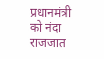प्रधानमंत्री को नंदा राजजात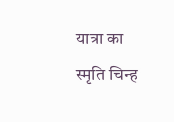यात्रा का स्मृति चिन्ह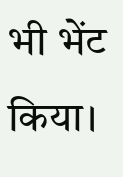भी भेंट किया।